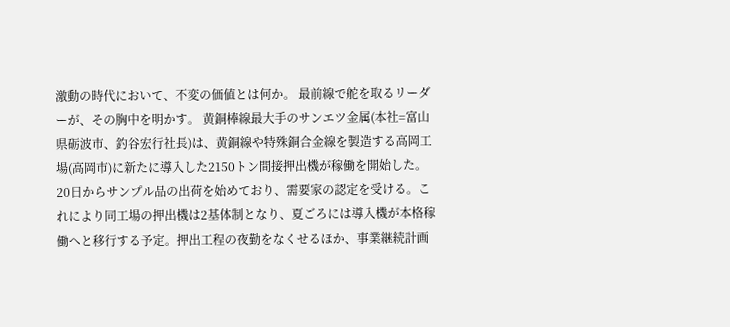激動の時代において、不変の価値とは何か。 最前線で舵を取るリーダーが、その胸中を明かす。 黄銅棒線最大手のサンエツ金属(本社=富山県砺波市、釣谷宏行社長)は、黄銅線や特殊銅合金線を製造する高岡工場(高岡市)に新たに導入した2150トン間接押出機が稼働を開始した。20日からサンプル品の出荷を始めており、需要家の認定を受ける。これにより同工場の押出機は2基体制となり、夏ごろには導入機が本格稼働へと移行する予定。押出工程の夜勤をなくせるほか、事業継続計画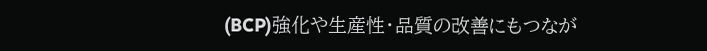(BCP)強化や生産性・品質の改善にもつなが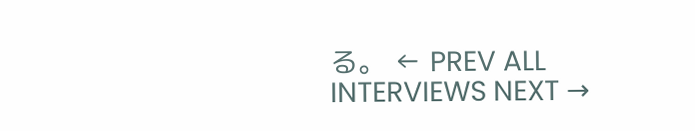る。 ← PREV ALL INTERVIEWS NEXT →